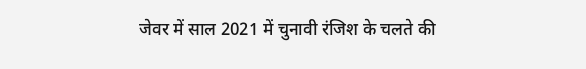जेवर में साल 2021 में चुनावी रंजिश के चलते की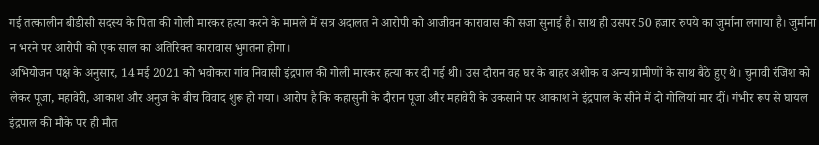गई तत्कालीन बीडीसी सदस्य के पिता की गोली मारकर हत्या करने के मामले में सत्र अदालत ने आरोपी को आजीवन कारावास की सजा सुनाई है। साथ ही उसपर 50 हजार रुपये का जुर्माना लगाया है। जुर्माना न भरने पर आरोपी को एक साल का अतिरिक्त कारावास भुगतना होगा।
अभियोजन पक्ष के अनुसार, 14 मई 2021 को भवोकरा गांव निवासी इंद्रपाल की गोली मारकर हत्या कर दी गई थी। उस दौरान वह घर के बाहर अशोक व अन्य ग्रामीणों के साथ बैठे हुए थे। चुनावी रंजिश को लेकर पूजा, महावेरी, आकाश और अनुज के बीच विवाद शुरू हो गया। आरोप है कि कहासुनी के दौरान पूजा और महावेरी के उकसाने पर आकाश ने इंद्रपाल के सीने में दो गोलियां मार दीं। गंभीर रूप से घायल इंद्रपाल की मौके पर ही मौत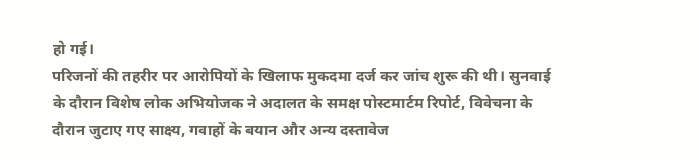हो गई।
परिजनों की तहरीर पर आरोपियों के खिलाफ मुकदमा दर्ज कर जांच शुरू की थी। सुनवाई के दौरान विशेष लोक अभियोजक ने अदालत के समक्ष पोस्टमार्टम रिपोर्ट, विवेचना के दौरान जुटाए गए साक्ष्य, गवाहों के बयान और अन्य दस्तावेज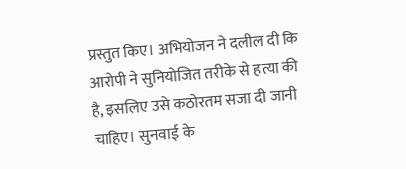प्रस्तुत किए। अभियोजन ने दलील दी कि आरोपी ने सुनियोजित तरीके से हत्या की है, इसलिए उसे कठोरतम सजा दी जानी चाहिए। सुनवाई के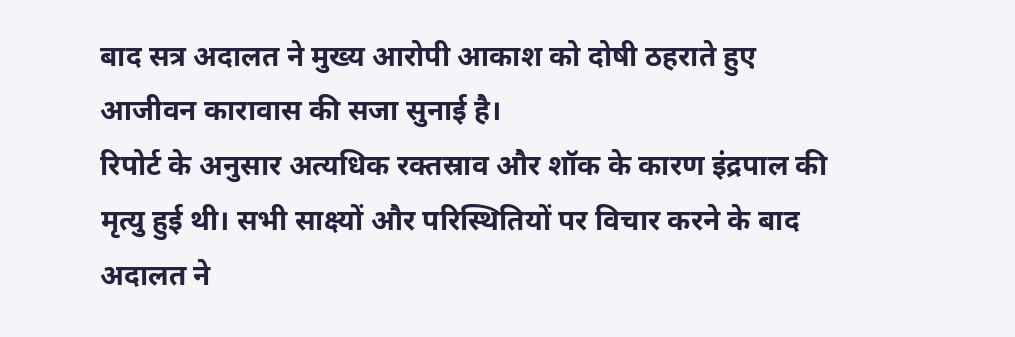बाद सत्र अदालत ने मुख्य आरोपी आकाश को दोषी ठहराते हुए आजीवन कारावास की सजा सुनाई है।
रिपोर्ट के अनुसार अत्यधिक रक्तस्राव और शॉक के कारण इंद्रपाल की मृत्यु हुई थी। सभी साक्ष्यों और परिस्थितियों पर विचार करने के बाद अदालत ने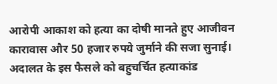आरोपी आकाश को हत्या का दोषी मानते हुए आजीवन कारावास और 50 हजार रुपये जुर्माने की सजा सुनाई। अदालत के इस फैसले को बहुचर्चित हत्याकांड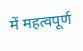में महत्वपूर्ण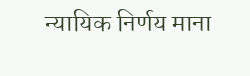न्यायिक निर्णय माना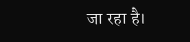जा रहा है।